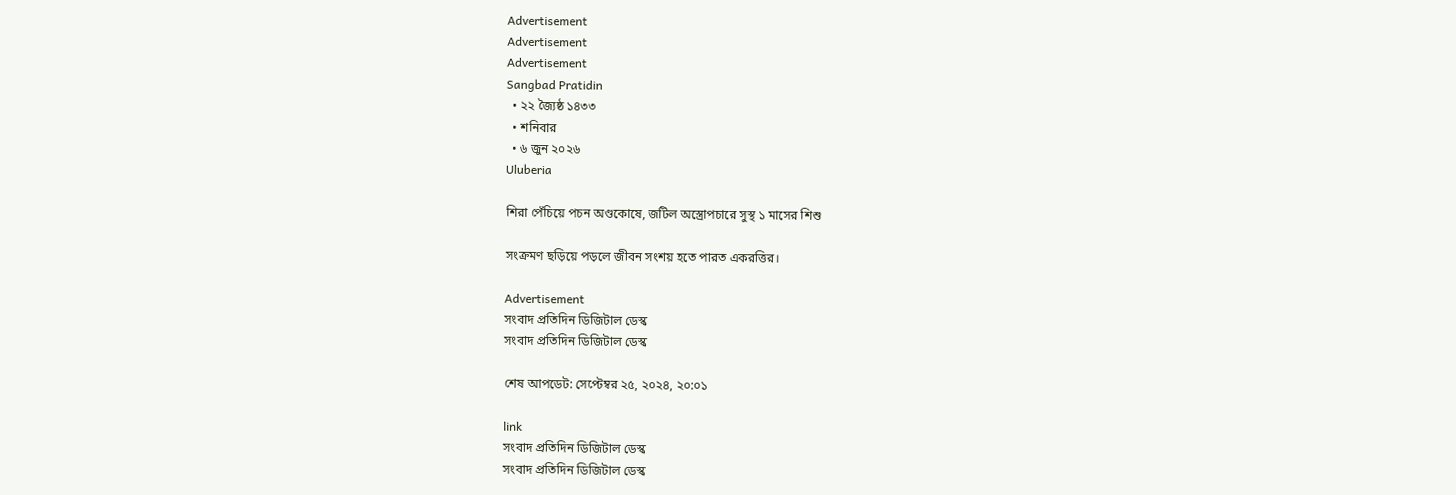Advertisement
Advertisement
Advertisement
Sangbad Pratidin
  • ২২ জ্যৈষ্ঠ ১৪৩৩
  • শনিবার
  • ৬ জুন ২০২৬
Uluberia

শিরা পেঁচিয়ে পচন অণ্ডকোষে, জটিল অস্ত্রোপচারে সুস্থ ১ মাসের শিশু

সংক্রমণ ছড়িয়ে পড়লে জীবন সংশয় হতে পারত একরত্তির।

Advertisement
সংবাদ প্রতিদিন ডিজিটাল ডেস্ক
সংবাদ প্রতিদিন ডিজিটাল ডেস্ক

শেষ আপডেট: সেপ্টেম্বর ২৫, ২০২৪, ২০:০১

link
সংবাদ প্রতিদিন ডিজিটাল ডেস্ক
সংবাদ প্রতিদিন ডিজিটাল ডেস্ক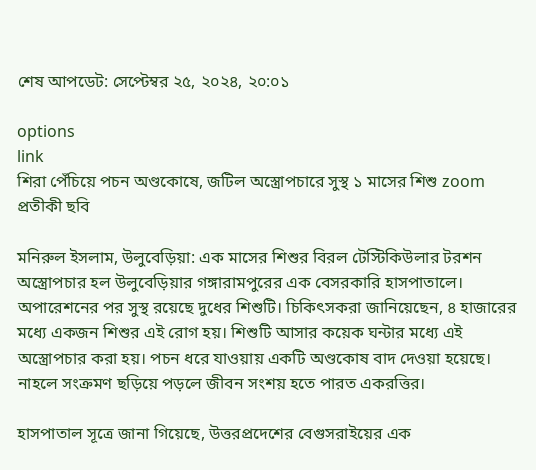শেষ আপডেট: সেপ্টেম্বর ২৫, ২০২৪, ২০:০১

options
link
শিরা পেঁচিয়ে পচন অণ্ডকোষে, জটিল অস্ত্রোপচারে সুস্থ ১ মাসের শিশু zoom
প্রতীকী ছবি

মনিরুল ইসলাম, উলুবেড়িয়া: এক মাসের শিশুর বিরল টেস্টিকিউলার টরশন অস্ত্রোপচার হল উলুবেড়িয়ার গঙ্গারামপুরের এক বেসরকারি হাসপাতালে। অপারেশনের পর সুস্থ রয়েছে দুধের শিশুটি। চিকিৎসকরা জানিয়েছেন, ৪ হাজারের মধ্যে একজন শিশুর এই রোগ হয়। শিশুটি আসার কয়েক ঘন্টার মধ্যে এই অস্ত্রোপচার করা হয়। পচন ধরে যাওয়ায় একটি অণ্ডকোষ বাদ দেওয়া হয়েছে। নাহলে সংক্রমণ ছড়িয়ে পড়লে জীবন সংশয় হতে পারত একরত্তির।

হাসপাতাল সূত্রে জানা গিয়েছে, উত্তরপ্রদেশের বেগুসরাইয়ের এক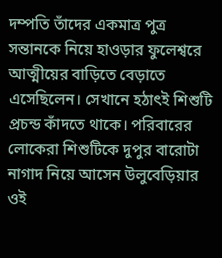দম্পতি তাঁদের একমাত্র পুত্র সন্তানকে নিয়ে হাওড়ার ফুলেশ্বরে আত্মীয়ের বাড়িতে বেড়াতে এসেছিলেন। সেখানে হঠাৎই শিশুটি প্রচন্ড কাঁদতে থাকে। পরিবারের লোকেরা শিশুটিকে দুপুর বারোটা নাগাদ নিয়ে আসেন উলুবেড়িয়ার ওই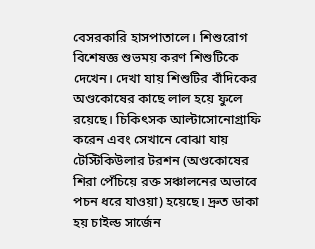বেসরকারি হাসপাতালে। শিশুরোগ বিশেষজ্ঞ শুভময় করণ শিশুটিকে দেখেন। দেখা যায় শিশুটির বাঁদিকের অণ্ডকোষের কাছে লাল হয়ে ফুলে রয়েছে। চিকিৎসক আল্টাসোনোগ্রাফি করেন এবং সেখানে বোঝা যায় টেস্টিকিউলার টরশন (অণ্ডকোষের শিরা পেঁচিয়ে রক্ত সঞ্চালনের অভাবে পচন ধরে যাওয়া) হয়েছে। দ্রুত ডাকা হয় চাইল্ড সার্জেন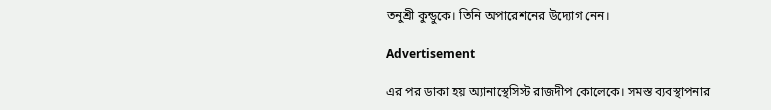তনুশ্রী কুন্ডুকে। তিনি অপারেশনের উদ্যোগ নেন।

Advertisement

এর পর ডাকা হয় অ্যানাস্থেসিস্ট রাজদীপ কোলেকে। সমস্ত ব্যবস্থাপনার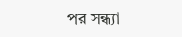পর সন্ধ্যা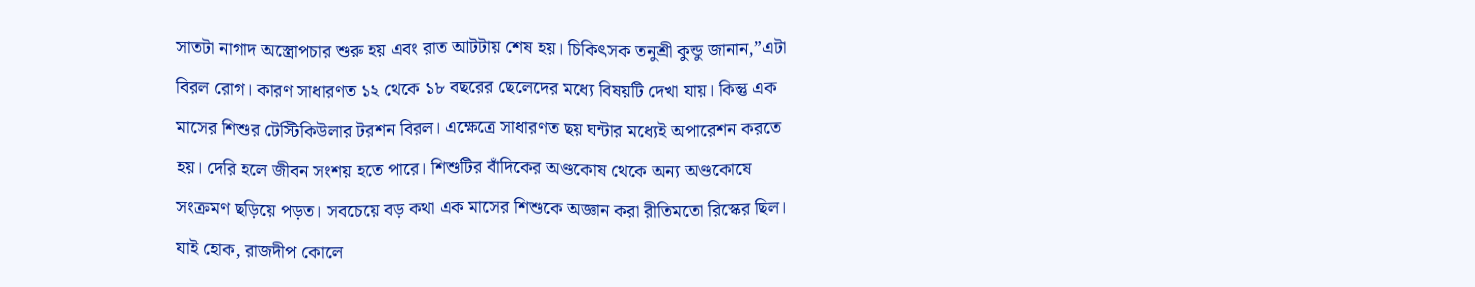সাতটা নাগাদ অস্ত্রোপচার শুরু হয় এবং রাত আটটায় শেষ হয়। চিকিৎসক তনুশ্রী কুন্ডু জানান,”এটা বিরল রোগ। কারণ সাধারণত ১২ থেকে ১৮ বছরের ছেলেদের মধ্যে বিষয়টি দেখা যায়। কিন্তু এক মাসের শিশুর টেস্টিকিউলার টরশন বিরল। এক্ষেত্রে সাধারণত ছয় ঘন্টার মধ্যেই অপারেশন করতে হয়। দেরি হলে জীবন সংশয় হতে পারে। শিশুটির বাঁদিকের অণ্ডকোষ থেকে অন্য অণ্ডকোষে সংক্রমণ ছড়িয়ে পড়ত। সবচেয়ে বড় কথা এক মাসের শিশুকে অজ্ঞান করা রীতিমতো রিস্কের ছিল। যাই হোক, রাজদীপ কোলে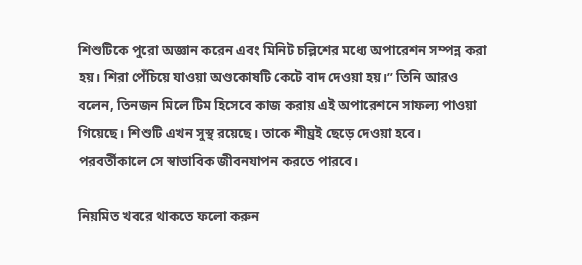শিশুটিকে পুরো অজ্ঞান করেন এবং মিনিট চল্লিশের মধ্যে অপারেশন সম্পন্ন করা হয়। শিরা পেঁচিয়ে যাওয়া অণ্ডকোষটি কেটে বাদ দেওয়া হয়।” তিনি আরও বলেন, তিনজন মিলে টিম হিসেবে কাজ করায় এই অপারেশনে সাফল্য পাওয়া গিয়েছে। শিশুটি এখন সুস্থ রয়েছে। তাকে শীঘ্রই ছেড়ে দেওয়া হবে। পরবর্তীকালে সে স্বাভাবিক জীবনযাপন করতে পারবে।

নিয়মিত খবরে থাকতে ফলো করুন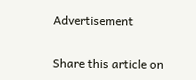Advertisement

Share this article on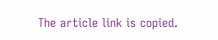The article link is copied.